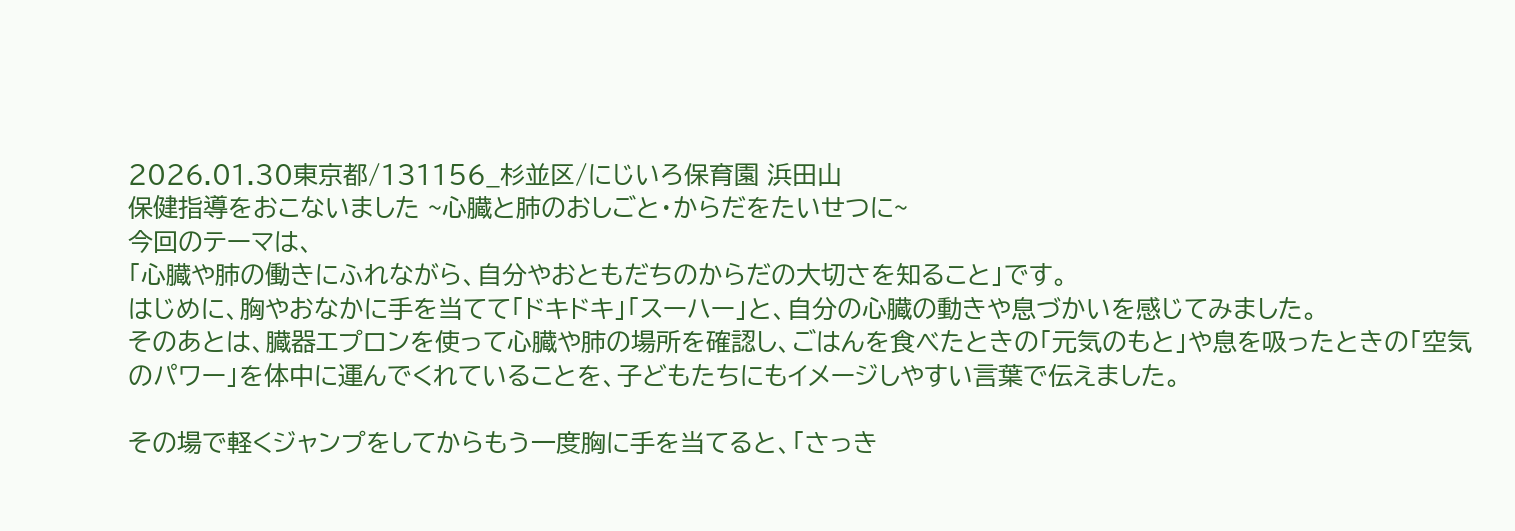2026.01.30東京都/131156_杉並区/にじいろ保育園 浜田山
保健指導をおこないました ~心臓と肺のおしごと・からだをたいせつに~
今回のテーマは、
「心臓や肺の働きにふれながら、自分やおともだちのからだの大切さを知ること」です。
はじめに、胸やおなかに手を当てて「ドキドキ」「スーハー」と、自分の心臓の動きや息づかいを感じてみました。
そのあとは、臓器エプロンを使って心臓や肺の場所を確認し、ごはんを食べたときの「元気のもと」や息を吸ったときの「空気のパワー」を体中に運んでくれていることを、子どもたちにもイメージしやすい言葉で伝えました。

その場で軽くジャンプをしてからもう一度胸に手を当てると、「さっき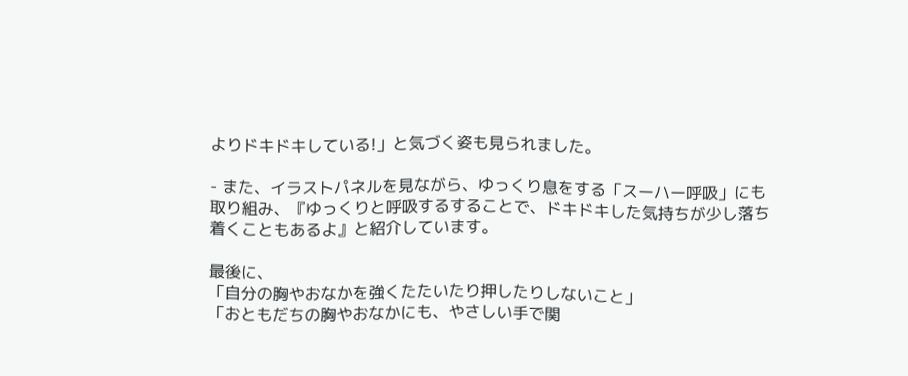よりドキドキしている!」と気づく姿も見られました。

- また、イラストパネルを見ながら、ゆっくり息をする「スーハー呼吸」にも取り組み、『ゆっくりと呼吸するすることで、ドキドキした気持ちが少し落ち着くこともあるよ』と紹介しています。

最後に、
「自分の胸やおなかを強くたたいたり押したりしないこと」
「おともだちの胸やおなかにも、やさしい手で関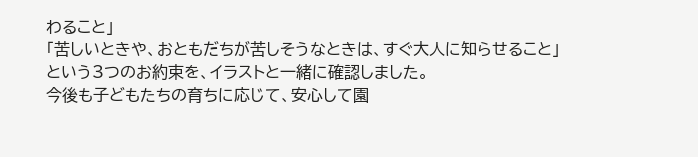わること」
「苦しいときや、おともだちが苦しそうなときは、すぐ大人に知らせること」
という3つのお約束を、イラストと一緒に確認しました。
今後も子どもたちの育ちに応じて、安心して園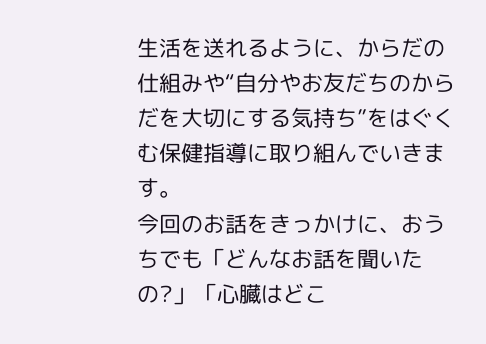生活を送れるように、からだの仕組みや“自分やお友だちのからだを大切にする気持ち”をはぐくむ保健指導に取り組んでいきます。
今回のお話をきっかけに、おうちでも「どんなお話を聞いたの?」「心臓はどこ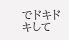でドキドキして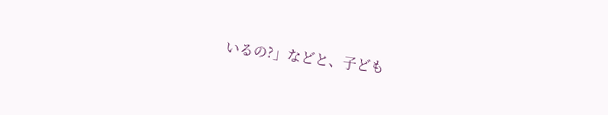いるの?」などと、子ども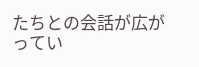たちとの会話が広がってい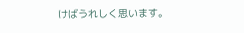けばうれしく思います。